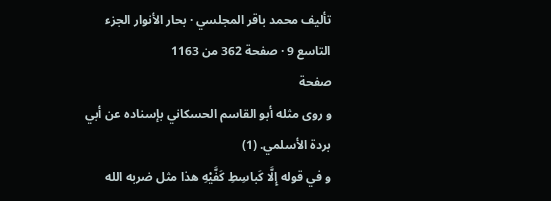تأليف محمد باقر المجلسي · بحار الأنوار الجزء التاسع 9 · صفحة 362 من 1163
صفحة
و روى مثله أبو القاسم الحسكاني بإسناده عن أبي بردة الأسلمي. (1)
و في قوله إِلَّا كَباسِطِ كَفَّيْهِ هذا مثل ضربه الله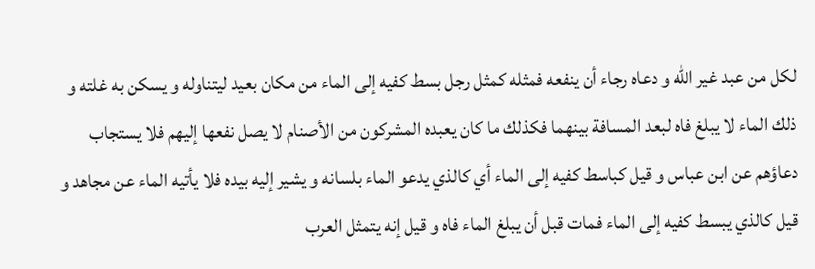لكل من عبد غير الله و دعاه رجاء أن ينفعه فمثله كمثل رجل بسط كفيه إلى الماء من مكان بعيد ليتناوله و يسكن به غلته و ذلك الماء لا يبلغ فاه لبعد المسافة بينهما فكذلك ما كان يعبده المشركون من الأصنام لا يصل نفعها إليهم فلا يستجاب دعاؤهم عن ابن عباس و قيل كباسط كفيه إلى الماء أي كالذي يدعو الماء بلسانه و يشير إليه بيده فلا يأتيه الماء عن مجاهد و قيل كالذي يبسط كفيه إلى الماء فمات قبل أن يبلغ الماء فاه و قيل إنه يتمثل العرب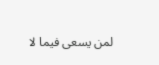لمن يسعى فيما لا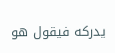يدركه فيقول هو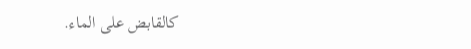كالقابض على الماء.